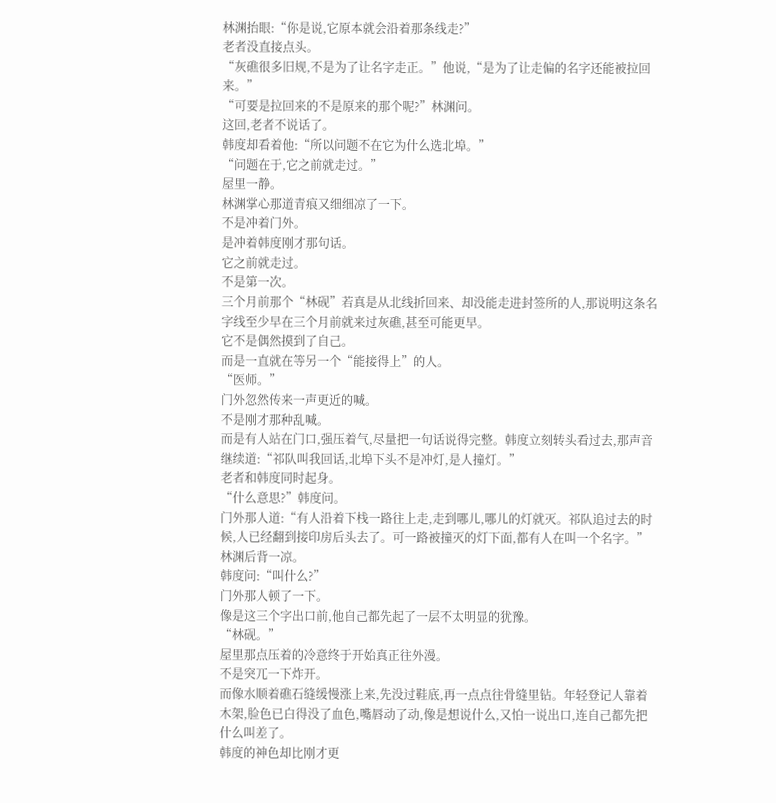林渊抬眼:“你是说,它原本就会沿着那条线走?”
老者没直接点头。
“灰礁很多旧规,不是为了让名字走正。”他说,“是为了让走偏的名字还能被拉回来。”
“可要是拉回来的不是原来的那个呢?”林渊问。
这回,老者不说话了。
韩度却看着他:“所以问题不在它为什么选北埠。”
“问题在于,它之前就走过。”
屋里一静。
林渊掌心那道青痕又细细凉了一下。
不是冲着门外。
是冲着韩度刚才那句话。
它之前就走过。
不是第一次。
三个月前那个“林砚”若真是从北线折回来、却没能走进封签所的人,那说明这条名字线至少早在三个月前就来过灰礁,甚至可能更早。
它不是偶然摸到了自己。
而是一直就在等另一个“能接得上”的人。
“医师。”
门外忽然传来一声更近的喊。
不是刚才那种乱喊。
而是有人站在门口,强压着气,尽量把一句话说得完整。韩度立刻转头看过去,那声音继续道:“祁队叫我回话,北埠下头不是冲灯,是人撞灯。”
老者和韩度同时起身。
“什么意思?”韩度问。
门外那人道:“有人沿着下栈一路往上走,走到哪儿,哪儿的灯就灭。祁队追过去的时候,人已经翻到接印房后头去了。可一路被撞灭的灯下面,都有人在叫一个名字。”
林渊后背一凉。
韩度问:“叫什么?”
门外那人顿了一下。
像是这三个字出口前,他自己都先起了一层不太明显的犹豫。
“林砚。”
屋里那点压着的冷意终于开始真正往外漫。
不是突兀一下炸开。
而像水顺着礁石缝缓慢涨上来,先没过鞋底,再一点点往骨缝里钻。年轻登记人靠着木架,脸色已白得没了血色,嘴唇动了动,像是想说什么,又怕一说出口,连自己都先把什么叫差了。
韩度的神色却比刚才更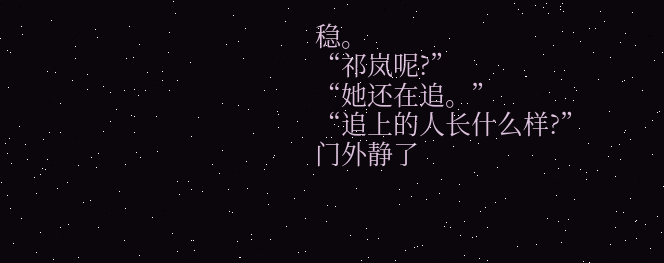稳。
“祁岚呢?”
“她还在追。”
“追上的人长什么样?”
门外静了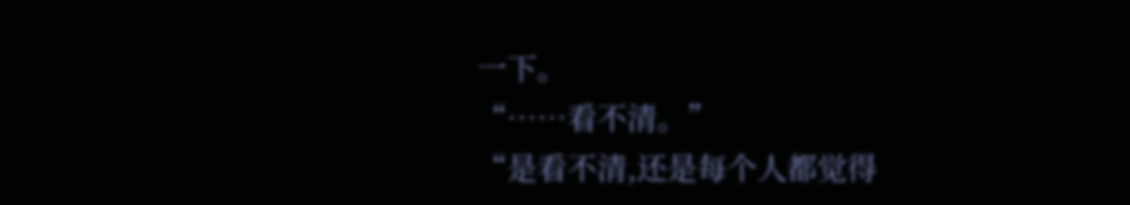一下。
“……看不清。”
“是看不清,还是每个人都觉得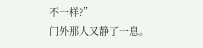不一样?”
门外那人又静了一息。